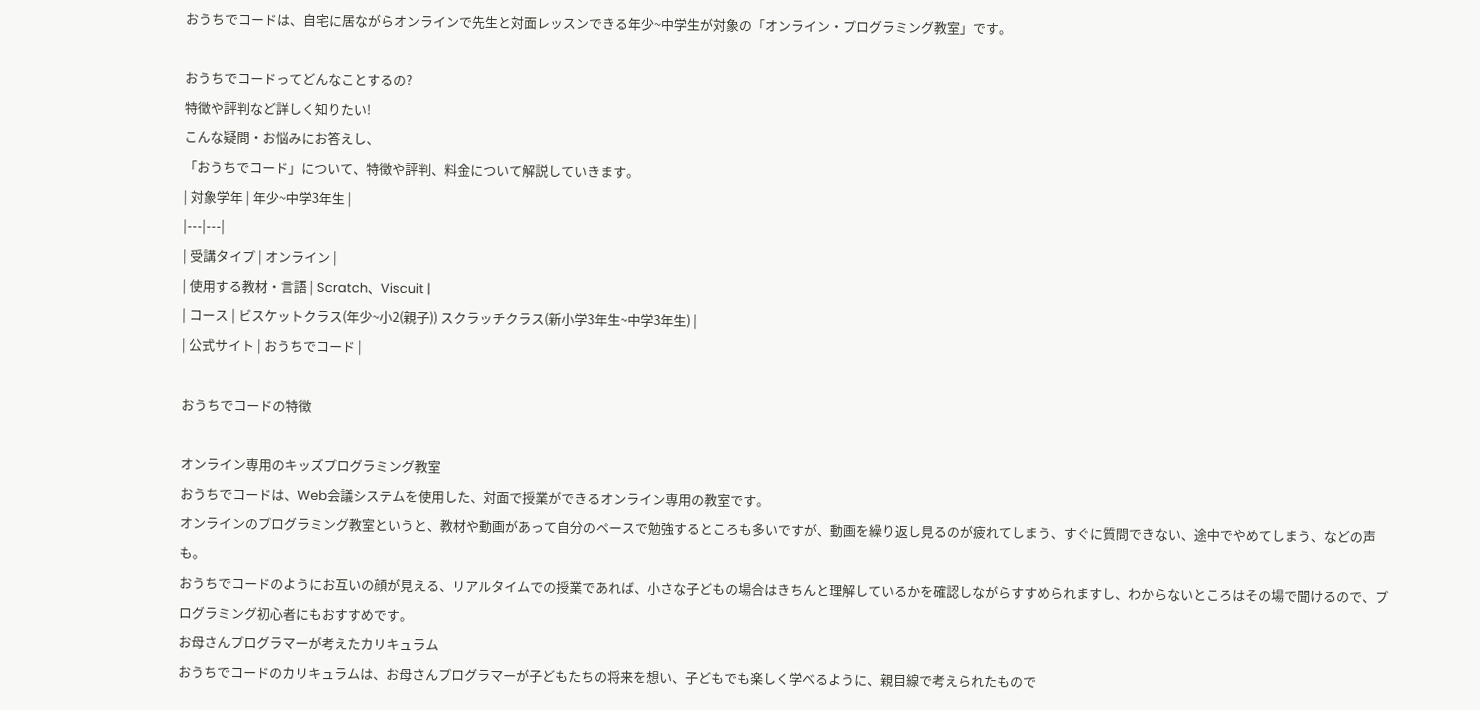おうちでコードは、自宅に居ながらオンラインで先生と対面レッスンできる年少~中学生が対象の「オンライン・プログラミング教室」です。

おうちでコードってどんなことするの?
特徴や評判など詳しく知りたい!
こんな疑問・お悩みにお答えし、
「おうちでコード」について、特徴や評判、料金について解説していきます。
| 対象学年 | 年少~中学3年生 |
|---|---|
| 受講タイプ | オンライン |
| 使用する教材・言語 | Scratch、Viscuit |
| コース | ビスケットクラス(年少~小2(親子)) スクラッチクラス(新小学3年生~中学3年生) |
| 公式サイト | おうちでコード |

おうちでコードの特徴

オンライン専用のキッズプログラミング教室
おうちでコードは、Web会議システムを使用した、対面で授業ができるオンライン専用の教室です。
オンラインのプログラミング教室というと、教材や動画があって自分のペースで勉強するところも多いですが、動画を繰り返し見るのが疲れてしまう、すぐに質問できない、途中でやめてしまう、などの声も。
おうちでコードのようにお互いの顔が見える、リアルタイムでの授業であれば、小さな子どもの場合はきちんと理解しているかを確認しながらすすめられますし、わからないところはその場で聞けるので、プログラミング初心者にもおすすめです。
お母さんプログラマーが考えたカリキュラム
おうちでコードのカリキュラムは、お母さんプログラマーが子どもたちの将来を想い、子どもでも楽しく学べるように、親目線で考えられたもので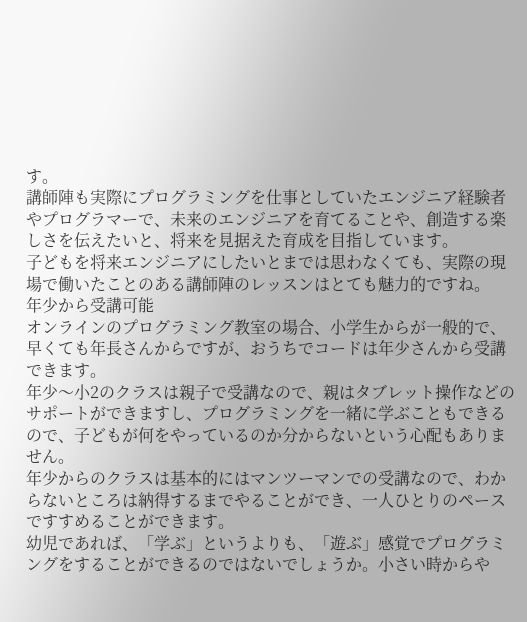す。
講師陣も実際にプログラミングを仕事としていたエンジニア経験者やプログラマーで、未来のエンジニアを育てることや、創造する楽しさを伝えたいと、将来を見据えた育成を目指しています。
子どもを将来エンジニアにしたいとまでは思わなくても、実際の現場で働いたことのある講師陣のレッスンはとても魅力的ですね。
年少から受講可能
オンラインのプログラミング教室の場合、小学生からが一般的で、早くても年長さんからですが、おうちでコードは年少さんから受講できます。
年少〜小2のクラスは親子で受講なので、親はタブレット操作などのサポートができますし、プログラミングを一緒に学ぶこともできるので、子どもが何をやっているのか分からないという心配もありません。
年少からのクラスは基本的にはマンツーマンでの受講なので、わからないところは納得するまでやることができ、一人ひとりのペースですすめることができます。
幼児であれば、「学ぶ」というよりも、「遊ぶ」感覚でプログラミングをすることができるのではないでしょうか。小さい時からや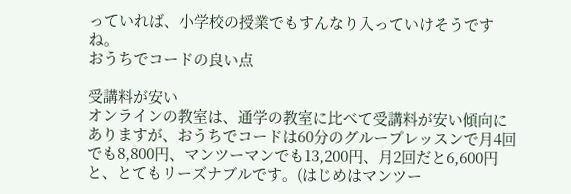っていれば、小学校の授業でもすんなり入っていけそうですね。
おうちでコードの良い点

受講料が安い
オンラインの教室は、通学の教室に比べて受講料が安い傾向にありますが、おうちでコードは60分のグループレッスンで月4回でも8,800円、マンツーマンでも13,200円、月2回だと6,600円と、とてもリーズナブルです。(はじめはマンツー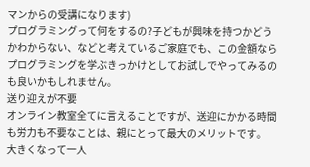マンからの受講になります)
プログラミングって何をするの?子どもが興味を持つかどうかわからない、などと考えているご家庭でも、この金額ならプログラミングを学ぶきっかけとしてお試しでやってみるのも良いかもしれません。
送り迎えが不要
オンライン教室全てに言えることですが、送迎にかかる時間も労力も不要なことは、親にとって最大のメリットです。
大きくなって一人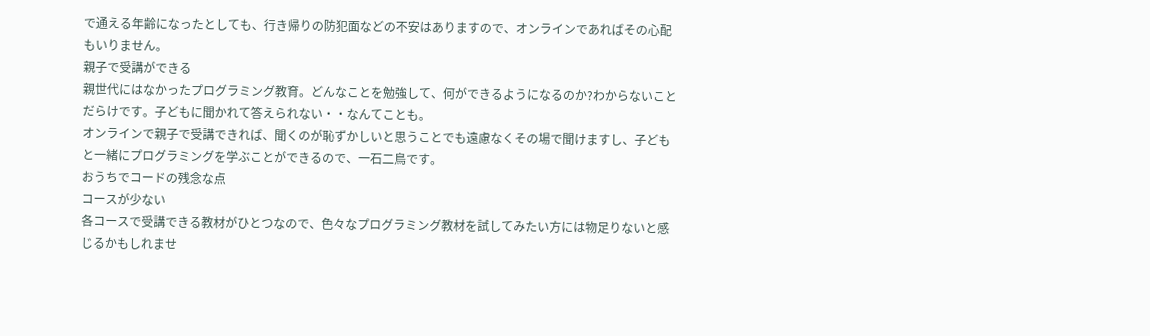で通える年齢になったとしても、行き帰りの防犯面などの不安はありますので、オンラインであればその心配もいりません。
親子で受講ができる
親世代にはなかったプログラミング教育。どんなことを勉強して、何ができるようになるのか?わからないことだらけです。子どもに聞かれて答えられない・・なんてことも。
オンラインで親子で受講できれば、聞くのが恥ずかしいと思うことでも遠慮なくその場で聞けますし、子どもと一緒にプログラミングを学ぶことができるので、一石二鳥です。
おうちでコードの残念な点
コースが少ない
各コースで受講できる教材がひとつなので、色々なプログラミング教材を試してみたい方には物足りないと感じるかもしれませ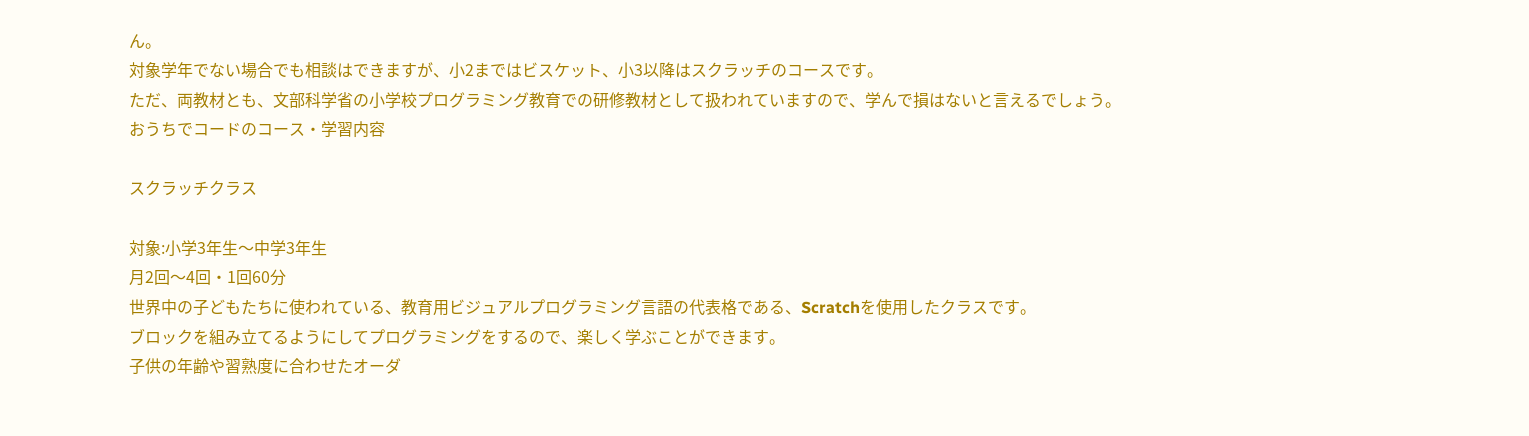ん。
対象学年でない場合でも相談はできますが、小2まではビスケット、小3以降はスクラッチのコースです。
ただ、両教材とも、文部科学省の小学校プログラミング教育での研修教材として扱われていますので、学んで損はないと言えるでしょう。
おうちでコードのコース・学習内容

スクラッチクラス

対象:小学3年生〜中学3年生
月2回〜4回・1回60分
世界中の子どもたちに使われている、教育用ビジュアルプログラミング言語の代表格である、Scratchを使用したクラスです。
ブロックを組み立てるようにしてプログラミングをするので、楽しく学ぶことができます。
子供の年齢や習熟度に合わせたオーダ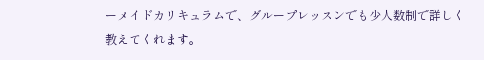ーメイドカリキュラムで、グループレッスンでも少人数制で詳しく教えてくれます。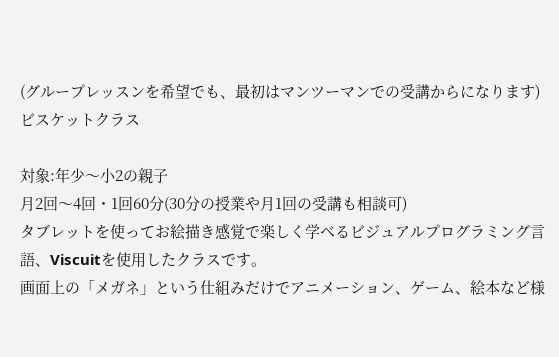(グループレッスンを希望でも、最初はマンツーマンでの受講からになります)
ビスケットクラス

対象:年少〜小2の親子
月2回〜4回・1回60分(30分の授業や月1回の受講も相談可)
タブレットを使ってお絵描き感覚で楽しく学べるビジュアルプログラミング言語、Viscuitを使用したクラスです。
画面上の「メガネ」という仕組みだけでアニメーション、ゲーム、絵本など様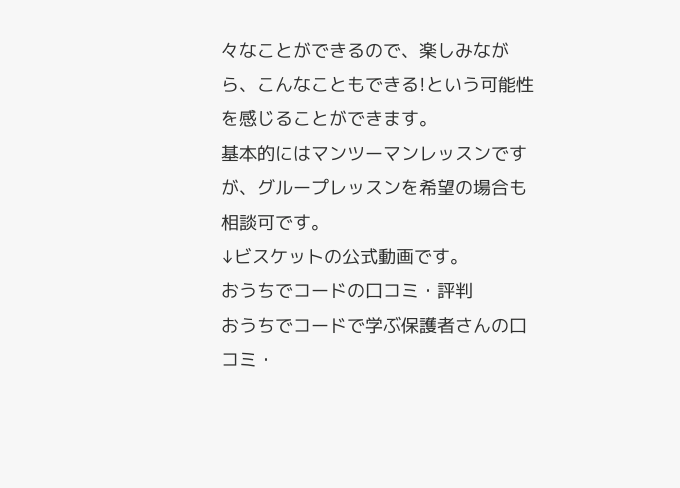々なことができるので、楽しみながら、こんなこともできる!という可能性を感じることができます。
基本的にはマンツーマンレッスンですが、グループレッスンを希望の場合も相談可です。
↓ビスケットの公式動画です。
おうちでコードの口コミ・評判
おうちでコードで学ぶ保護者さんの口コミ・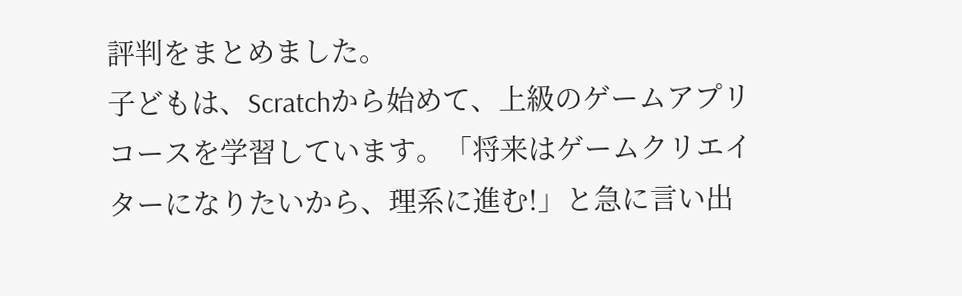評判をまとめました。
子どもは、Scratchから始めて、上級のゲームアプリコースを学習しています。「将来はゲームクリエイターになりたいから、理系に進む!」と急に言い出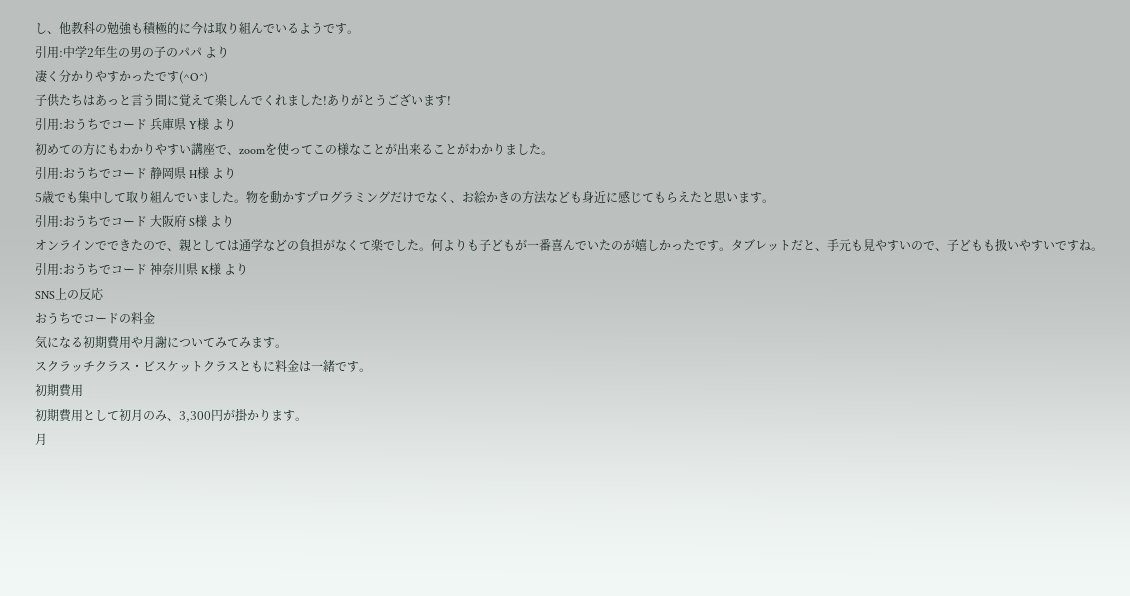し、他教科の勉強も積極的に今は取り組んでいるようです。
引用:中学2年生の男の子のパパ より
凄く分かりやすかったです(^O^)
子供たちはあっと言う間に覚えて楽しんでくれました!ありがとうございます!
引用:おうちでコード 兵庫県 Y様 より
初めての方にもわかりやすい講座で、zoomを使ってこの様なことが出来ることがわかりました。
引用:おうちでコード 静岡県 H様 より
5歳でも集中して取り組んでいました。物を動かすプログラミングだけでなく、お絵かきの方法なども身近に感じてもらえたと思います。
引用:おうちでコード 大阪府 S様 より
オンラインでできたので、親としては通学などの負担がなくて楽でした。何よりも子どもが一番喜んでいたのが嬉しかったです。タブレットだと、手元も見やすいので、子どもも扱いやすいですね。
引用:おうちでコード 神奈川県 K様 より
SNS上の反応
おうちでコードの料金
気になる初期費用や月謝についてみてみます。
スクラッチクラス・ビスケットクラスともに料金は一緒です。
初期費用
初期費用として初月のみ、3,300円が掛かります。
月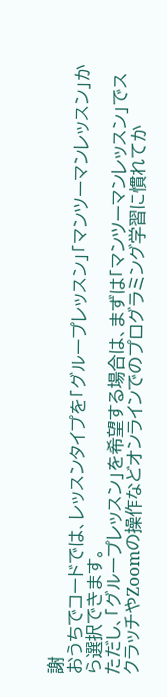謝
おうちでコードでは、レッスンタイプを「グループレッスン」「マンツーマンレッスン」から選択できます。
ただし、「グループレッスン」を希望する場合は、まずは「マンツーマンレッスン」でスクラッチやZoomの操作などオンラインでのプログラミング学習に慣れてか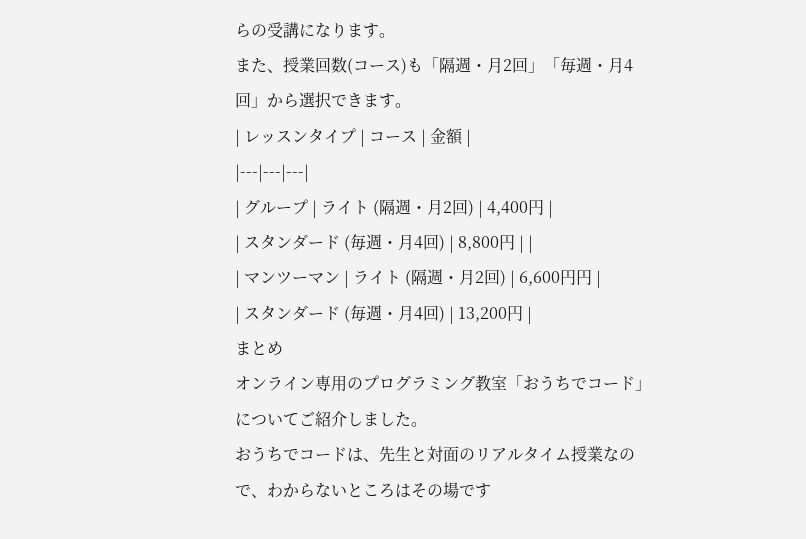らの受講になります。
また、授業回数(コース)も「隔週・月2回」「毎週・月4回」から選択できます。
| レッスンタイプ | コース | 金額 |
|---|---|---|
| グループ | ライト (隔週・月2回) | 4,400円 |
| スタンダード (毎週・月4回) | 8,800円 | |
| マンツーマン | ライト (隔週・月2回) | 6,600円円 |
| スタンダード (毎週・月4回) | 13,200円 |
まとめ
オンライン専用のプログラミング教室「おうちでコード」についてご紹介しました。
おうちでコードは、先生と対面のリアルタイム授業なので、わからないところはその場です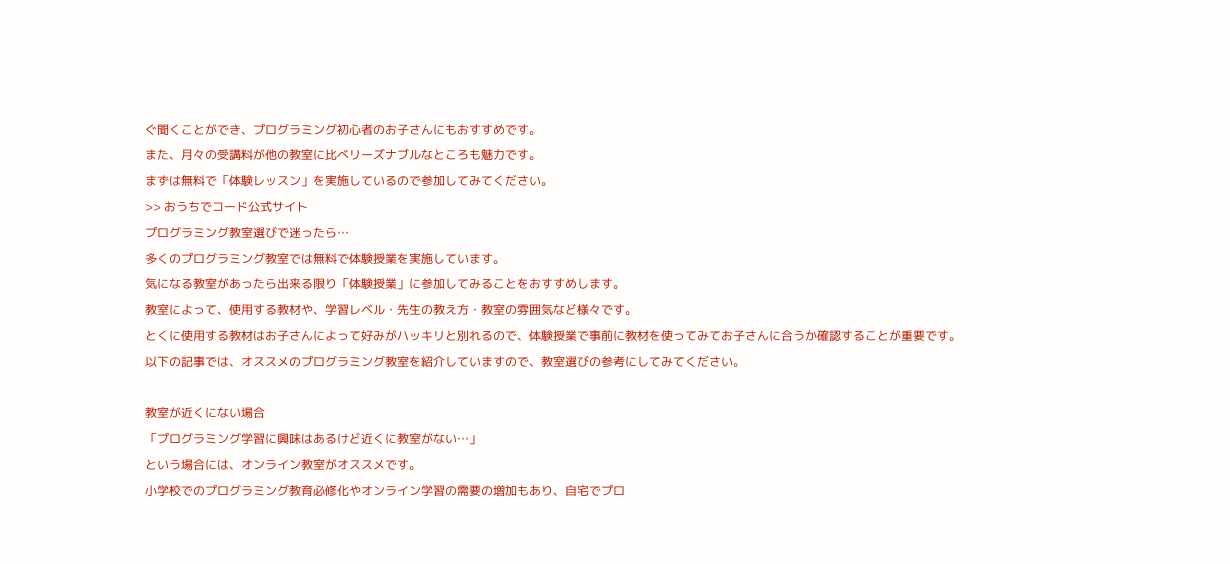ぐ聞くことができ、プログラミング初心者のお子さんにもおすすめです。
また、月々の受講料が他の教室に比べリーズナブルなところも魅力です。
まずは無料で「体験レッスン」を実施しているので参加してみてください。
>> おうちでコード公式サイト
プログラミング教室選びで迷ったら…
多くのプログラミング教室では無料で体験授業を実施しています。
気になる教室があったら出来る限り「体験授業」に参加してみることをおすすめします。
教室によって、使用する教材や、学習レベル・先生の教え方・教室の雰囲気など様々です。
とくに使用する教材はお子さんによって好みがハッキリと別れるので、体験授業で事前に教材を使ってみてお子さんに合うか確認することが重要です。
以下の記事では、オススメのプログラミング教室を紹介していますので、教室選びの参考にしてみてください。

教室が近くにない場合
「プログラミング学習に興味はあるけど近くに教室がない…」
という場合には、オンライン教室がオススメです。
小学校でのプログラミング教育必修化やオンライン学習の需要の増加もあり、自宅でプロ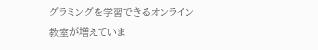グラミングを学習できるオンライン教室が増えていま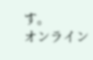す。
オンライン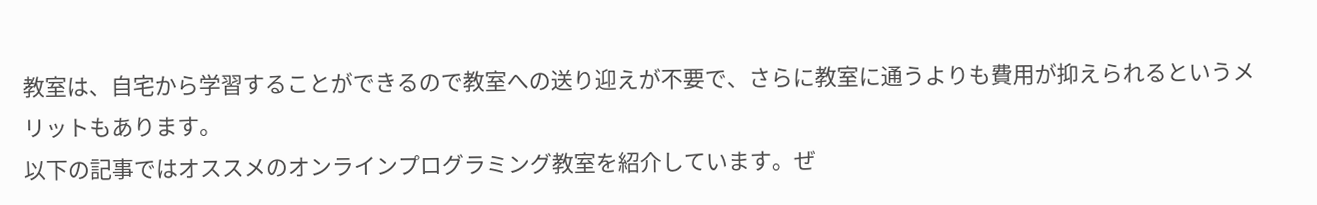教室は、自宅から学習することができるので教室への送り迎えが不要で、さらに教室に通うよりも費用が抑えられるというメリットもあります。
以下の記事ではオススメのオンラインプログラミング教室を紹介しています。ぜ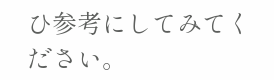ひ参考にしてみてください。